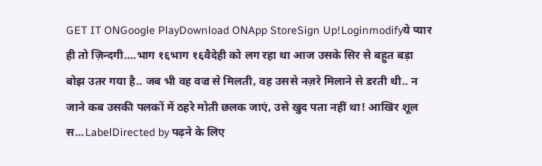GET IT ONGoogle PlayDownload ONApp StoreSign Up!Loginmodifyये प्यार ही तो ज़िन्दगी....भाग १६भाग १६वैदेही को लग रहा था आज उसके सिर से बहुत बड़ा बोझ उतर गया है.. जब भी वह वज्र से मिलती, वह उससे नज़रे मिलाने से डरती थी.. न जाने कब उसकी पलकों में ठहरे मोती छलक जाएं, उसे खुद पता नहीं था! आखिर शूल स...LabelDirected by पढ़ने के लिए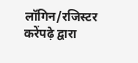लॉगिन/रजिस्टर करेंपढ़े द्वारा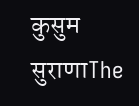कुसुम सुराणाThe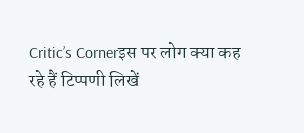Critic’s Cornerइस पर लोग क्या कह रहे हैं टिप्पणी लिखें